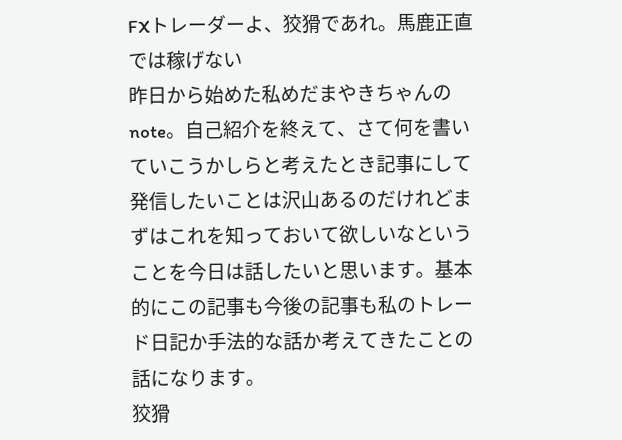FXトレーダーよ、狡猾であれ。馬鹿正直では稼げない
昨日から始めた私めだまやきちゃんのnote。自己紹介を終えて、さて何を書いていこうかしらと考えたとき記事にして発信したいことは沢山あるのだけれどまずはこれを知っておいて欲しいなということを今日は話したいと思います。基本的にこの記事も今後の記事も私のトレード日記か手法的な話か考えてきたことの話になります。
狡猾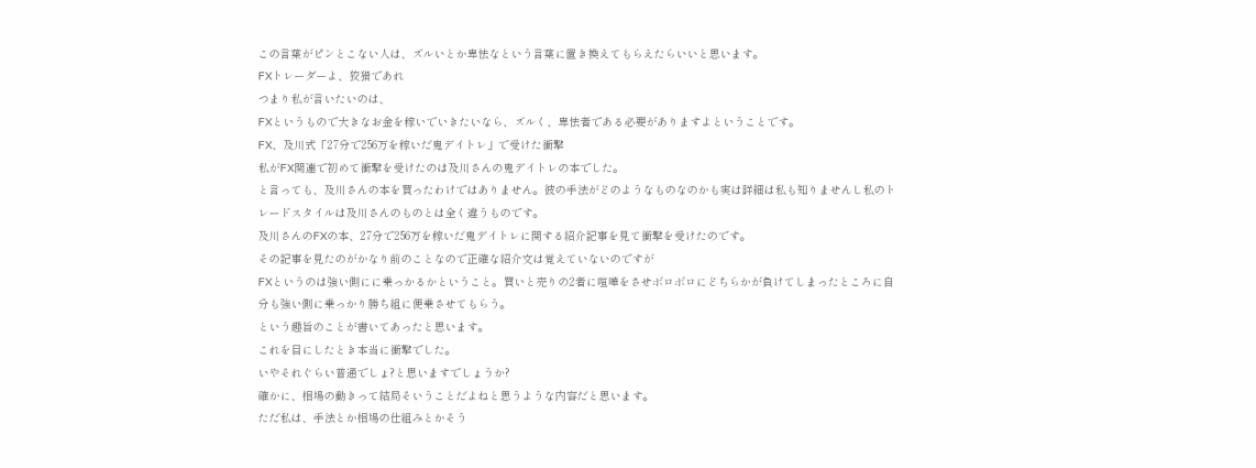この言葉がピンとこない人は、ズルいとか卑怯なという言葉に置き換えてもらえたらいいと思います。
FXトレーダーよ、狡猾であれ
つまり私が言いたいのは、
FXというもので大きなお金を稼いでいきたいなら、ズルく、卑怯者である必要がありますよということです。
FX、及川式「27分で256万を稼いだ鬼デイトレ」で受けた衝撃
私がFX関連で初めて衝撃を受けたのは及川さんの鬼デイトレの本でした。
と言っても、及川さんの本を買ったわけではありません。彼の手法がどのようなものなのかも実は詳細は私も知りませんし私のトレードスタイルは及川さんのものとは全く違うものです。
及川さんのFXの本、27分で256万を稼いだ鬼デイトレに関する紹介記事を見て衝撃を受けたのです。
その記事を見たのがかなり前のことなので正確な紹介文は覚えていないのですが
FXというのは強い側にに乗っかるかということ。買いと売りの2者に喧嘩をさせボロボロにどちらかが負けてしまったところに自分も強い側に乗っかり勝ち組に便乗させてもらう。
という趣旨のことが書いてあったと思います。
これを目にしたとき本当に衝撃でした。
いやそれぐらい普通でしょ?と思いますでしょうか?
確かに、相場の動きって結局そいうことだよねと思うような内容だと思います。
ただ私は、手法とか相場の仕組みとかそう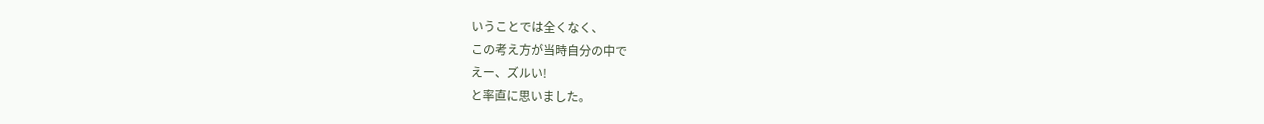いうことでは全くなく、
この考え方が当時自分の中で
えー、ズルい!
と率直に思いました。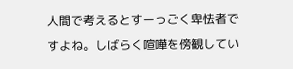人間で考えるとすーっごく卑怯者ですよね。しばらく喧嘩を傍観してい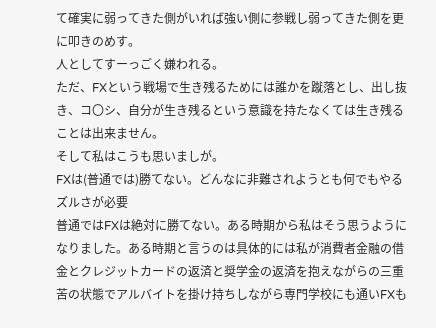て確実に弱ってきた側がいれば強い側に参戦し弱ってきた側を更に叩きのめす。
人としてすーっごく嫌われる。
ただ、FXという戦場で生き残るためには誰かを蹴落とし、出し抜き、コ〇シ、自分が生き残るという意識を持たなくては生き残ることは出来ません。
そして私はこうも思いましが。
FXは(普通では)勝てない。どんなに非難されようとも何でもやるズルさが必要
普通ではFXは絶対に勝てない。ある時期から私はそう思うようになりました。ある時期と言うのは具体的には私が消費者金融の借金とクレジットカードの返済と奨学金の返済を抱えながらの三重苦の状態でアルバイトを掛け持ちしながら専門学校にも通いFXも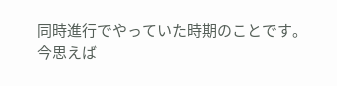同時進行でやっていた時期のことです。
今思えば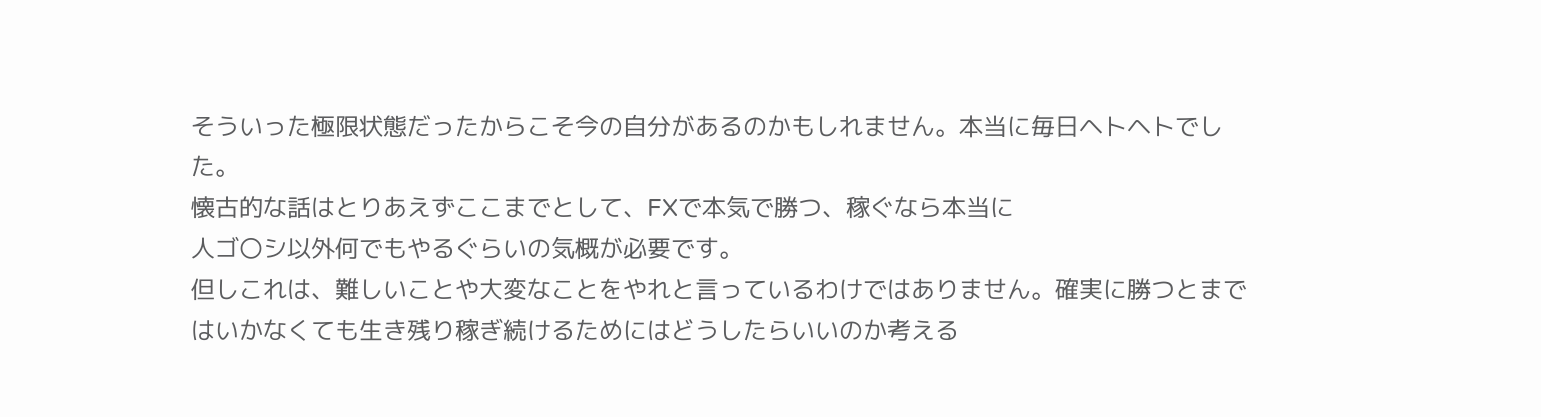そういった極限状態だったからこそ今の自分があるのかもしれません。本当に毎日ヘトヘトでした。
懐古的な話はとりあえずここまでとして、FXで本気で勝つ、稼ぐなら本当に
人ゴ〇シ以外何でもやるぐらいの気概が必要です。
但しこれは、難しいことや大変なことをやれと言っているわけではありません。確実に勝つとまではいかなくても生き残り稼ぎ続けるためにはどうしたらいいのか考える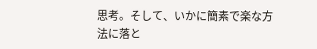思考。そして、いかに簡素で楽な方法に落と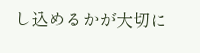し込めるかが大切に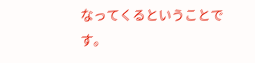なってくるということです。